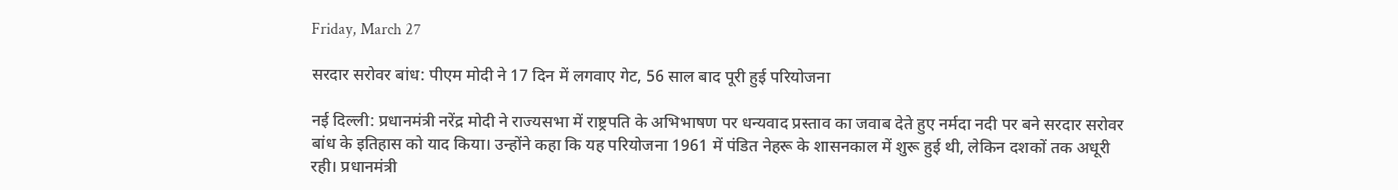Friday, March 27

सरदार सरोवर बांध: पीएम मोदी ने 17 दिन में लगवाए गेट, 56 साल बाद पूरी हुई परियोजना

नई दिल्ली: प्रधानमंत्री नरेंद्र मोदी ने राज्यसभा में राष्ट्रपति के अभिभाषण पर धन्यवाद प्रस्ताव का जवाब देते हुए नर्मदा नदी पर बने सरदार सरोवर बांध के इतिहास को याद किया। उन्होंने कहा कि यह परियोजना 1961 में पंडित नेहरू के शासनकाल में शुरू हुई थी, लेकिन दशकों तक अधूरी रही। प्रधानमंत्री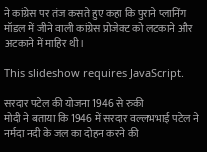ने कांग्रेस पर तंज कसते हुए कहा कि पुराने प्लानिंग मॉडल में जीने वाली कांग्रेस प्रोजेक्ट को लटकाने और अटकाने में माहिर थी।

This slideshow requires JavaScript.

सरदार पटेल की योजना 1946 से रुकी
मोदी ने बताया कि 1946 में सरदार वल्लभभाई पटेल ने नर्मदा नदी के जल का दोहन करने की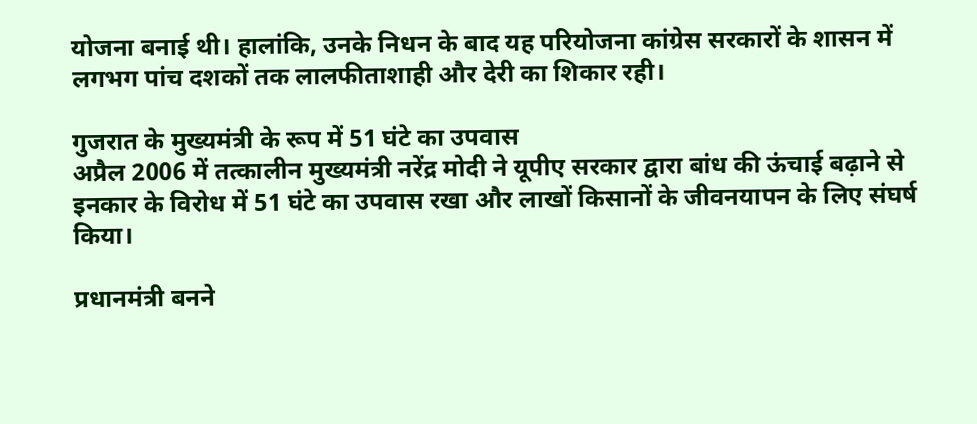योजना बनाई थी। हालांकि, उनके निधन के बाद यह परियोजना कांग्रेस सरकारों के शासन में लगभग पांच दशकों तक लालफीताशाही और देरी का शिकार रही।

गुजरात के मुख्यमंत्री के रूप में 51 घंटे का उपवास
अप्रैल 2006 में तत्कालीन मुख्यमंत्री नरेंद्र मोदी ने यूपीए सरकार द्वारा बांध की ऊंचाई बढ़ाने से इनकार के विरोध में 51 घंटे का उपवास रखा और लाखों किसानों के जीवनयापन के लिए संघर्ष किया।

प्रधानमंत्री बनने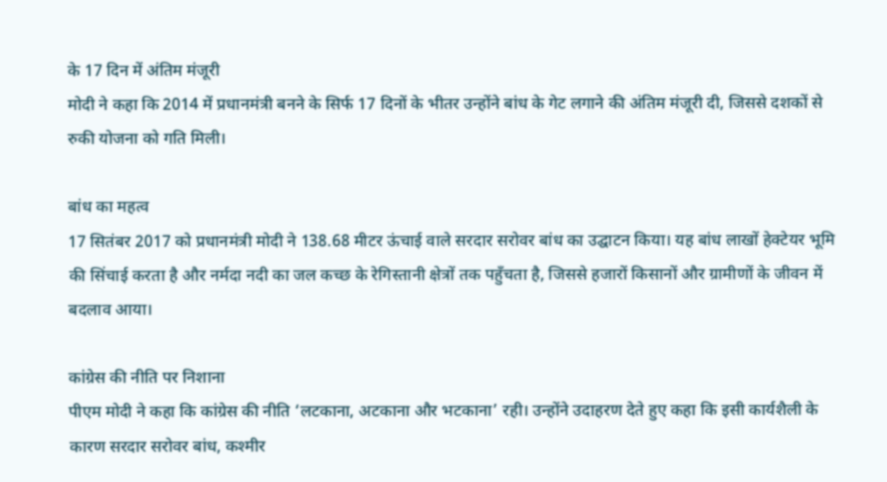के 17 दिन में अंतिम मंजूरी
मोदी ने कहा कि 2014 में प्रधानमंत्री बनने के सिर्फ 17 दिनों के भीतर उन्होंने बांध के गेट लगाने की अंतिम मंजूरी दी, जिससे दशकों से रुकी योजना को गति मिली।

बांध का महत्व
17 सितंबर 2017 को प्रधानमंत्री मोदी ने 138.68 मीटर ऊंचाई वाले सरदार सरोवर बांध का उद्घाटन किया। यह बांध लाखों हेक्टेयर भूमि की सिंचाई करता है और नर्मदा नदी का जल कच्छ के रेगिस्तानी क्षेत्रों तक पहुँचता है, जिससे हजारों किसानों और ग्रामीणों के जीवन में बदलाव आया।

कांग्रेस की नीति पर निशाना
पीएम मोदी ने कहा कि कांग्रेस की नीति ‘लटकाना, अटकाना और भटकाना’ रही। उन्होंने उदाहरण देते हुए कहा कि इसी कार्यशैली के कारण सरदार सरोवर बांध, कश्मीर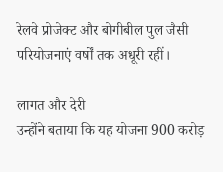रेलवे प्रोजेक्ट और बोगीबील पुल जैसी परियोजनाएं वर्षों तक अधूरी रहीं।

लागत और देरी
उन्होंने बताया कि यह योजना 900 करोड़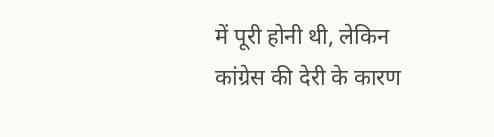में पूरी होनी थी, लेकिन कांग्रेस की देरी के कारण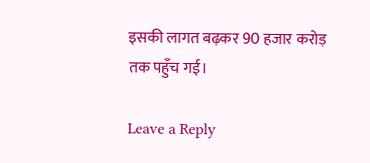इसकी लागत बढ़कर 90 हजार करोड़ तक पहुँच गई।

Leave a Reply